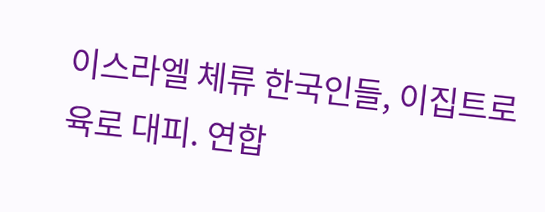이스라엘 체류 한국인들, 이집트로 육로 대피. 연합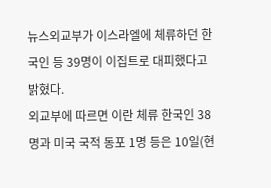뉴스외교부가 이스라엘에 체류하던 한국인 등 39명이 이집트로 대피했다고 밝혔다.
외교부에 따르면 이란 체류 한국인 38명과 미국 국적 동포 1명 등은 10일(현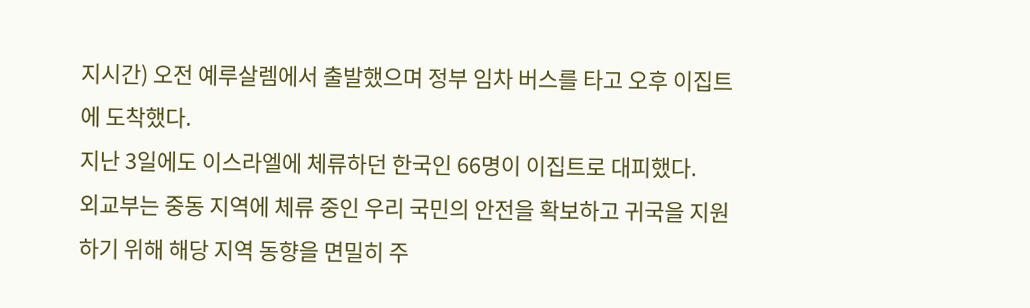지시간) 오전 예루살렘에서 출발했으며 정부 임차 버스를 타고 오후 이집트에 도착했다.
지난 3일에도 이스라엘에 체류하던 한국인 66명이 이집트로 대피했다.
외교부는 중동 지역에 체류 중인 우리 국민의 안전을 확보하고 귀국을 지원하기 위해 해당 지역 동향을 면밀히 주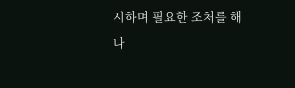시하며 필요한 조처를 해 나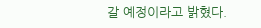갈 예정이라고 밝혔다.